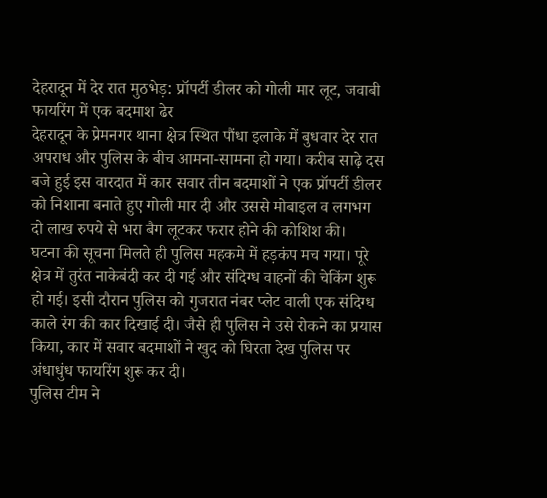देहरादून में देर रात मुठभेड़: प्रॉपर्टी डीलर को गोली मार लूट, जवाबी फायरिंग में एक बदमाश ढेर
देहरादून के प्रेमनगर थाना क्षेत्र स्थित पौंधा इलाके में बुधवार देर रात अपराध और पुलिस के बीच आमना-सामना हो गया। करीब साढ़े दस बजे हुई इस वारदात में कार सवार तीन बदमाशों ने एक प्रॉपर्टी डीलर को निशाना बनाते हुए गोली मार दी और उससे मोबाइल व लगभग दो लाख रुपये से भरा बैग लूटकर फरार होने की कोशिश की।
घटना की सूचना मिलते ही पुलिस महकमे में हड़कंप मच गया। पूरे क्षेत्र में तुरंत नाकेबंदी कर दी गई और संदिग्ध वाहनों की चेकिंग शुरू हो गई। इसी दौरान पुलिस को गुजरात नंबर प्लेट वाली एक संदिग्ध काले रंग की कार दिखाई दी। जैसे ही पुलिस ने उसे रोकने का प्रयास किया, कार में सवार बदमाशों ने खुद को घिरता देख पुलिस पर अंधाधुंध फायरिंग शुरू कर दी।
पुलिस टीम ने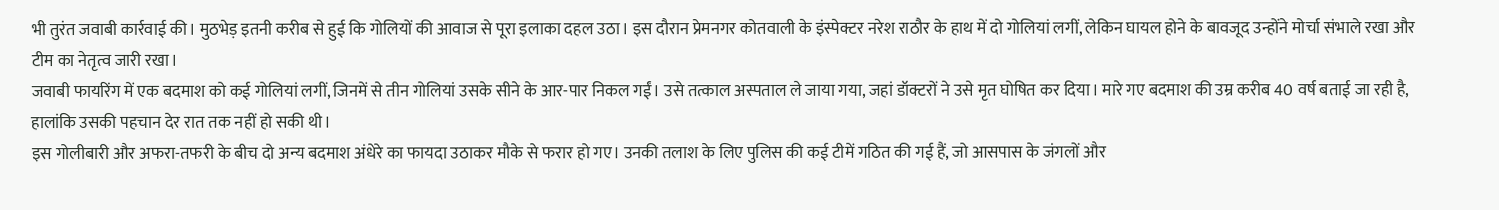भी तुरंत जवाबी कार्रवाई की। मुठभेड़ इतनी करीब से हुई कि गोलियों की आवाज से पूरा इलाका दहल उठा। इस दौरान प्रेमनगर कोतवाली के इंस्पेक्टर नरेश राठौर के हाथ में दो गोलियां लगीं, लेकिन घायल होने के बावजूद उन्होंने मोर्चा संभाले रखा और टीम का नेतृत्व जारी रखा।
जवाबी फायरिंग में एक बदमाश को कई गोलियां लगीं, जिनमें से तीन गोलियां उसके सीने के आर-पार निकल गईं। उसे तत्काल अस्पताल ले जाया गया, जहां डॉक्टरों ने उसे मृत घोषित कर दिया। मारे गए बदमाश की उम्र करीब 40 वर्ष बताई जा रही है, हालांकि उसकी पहचान देर रात तक नहीं हो सकी थी।
इस गोलीबारी और अफरा-तफरी के बीच दो अन्य बदमाश अंधेरे का फायदा उठाकर मौके से फरार हो गए। उनकी तलाश के लिए पुलिस की कई टीमें गठित की गई हैं, जो आसपास के जंगलों और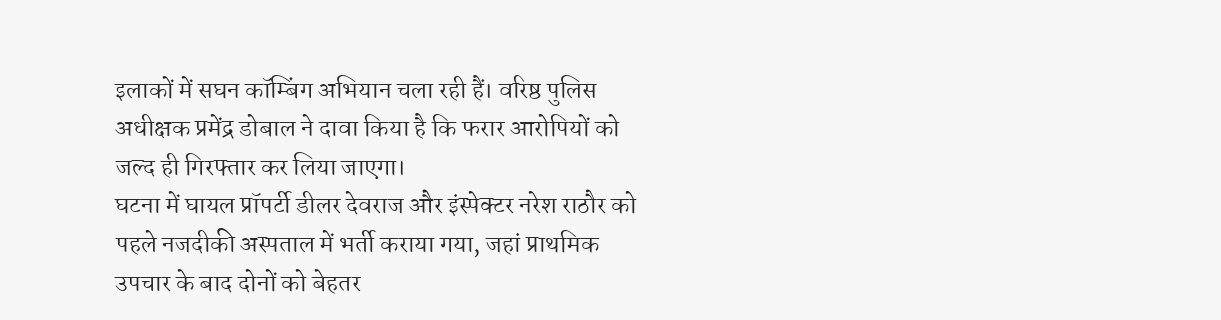इलाकों में सघन कॉम्बिंग अभियान चला रही हैं। वरिष्ठ पुलिस अधीक्षक प्रमेंद्र डोबाल ने दावा किया है कि फरार आरोपियों को जल्द ही गिरफ्तार कर लिया जाएगा।
घटना में घायल प्रॉपर्टी डीलर देवराज और इंस्पेक्टर नरेश राठौर को पहले नजदीकी अस्पताल में भर्ती कराया गया, जहां प्राथमिक उपचार के बाद दोनों को बेहतर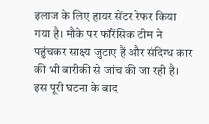इलाज के लिए हायर सेंटर रेफर किया गया है। मौके पर फॉरेंसिक टीम ने पहुंचकर साक्ष्य जुटाए हैं और संदिग्ध कार की भी बारीकी से जांच की जा रही है।
इस पूरी घटना के बाद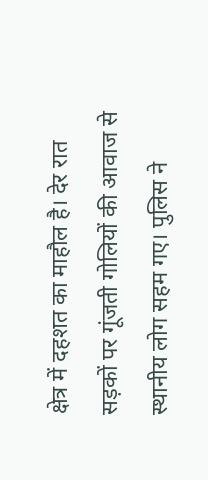क्षेत्र में दहशत का माहौल है। देर रात सड़कों पर गूंजती गोलियों की आवाज से स्थानीय लोग सहम गए। पुलिस ने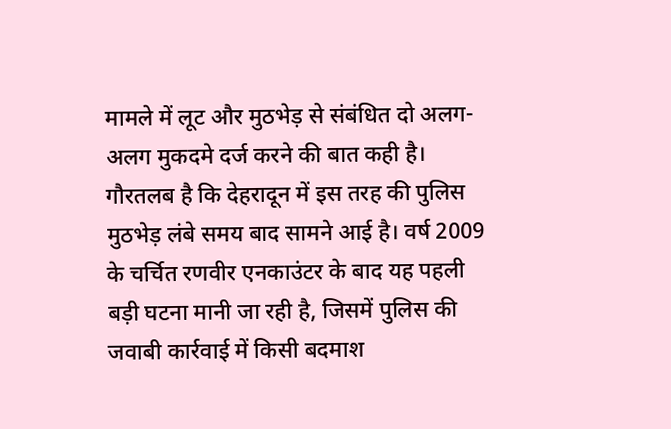मामले में लूट और मुठभेड़ से संबंधित दो अलग-अलग मुकदमे दर्ज करने की बात कही है।
गौरतलब है कि देहरादून में इस तरह की पुलिस मुठभेड़ लंबे समय बाद सामने आई है। वर्ष 2009 के चर्चित रणवीर एनकाउंटर के बाद यह पहली बड़ी घटना मानी जा रही है, जिसमें पुलिस की जवाबी कार्रवाई में किसी बदमाश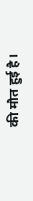की मौत हुई है।